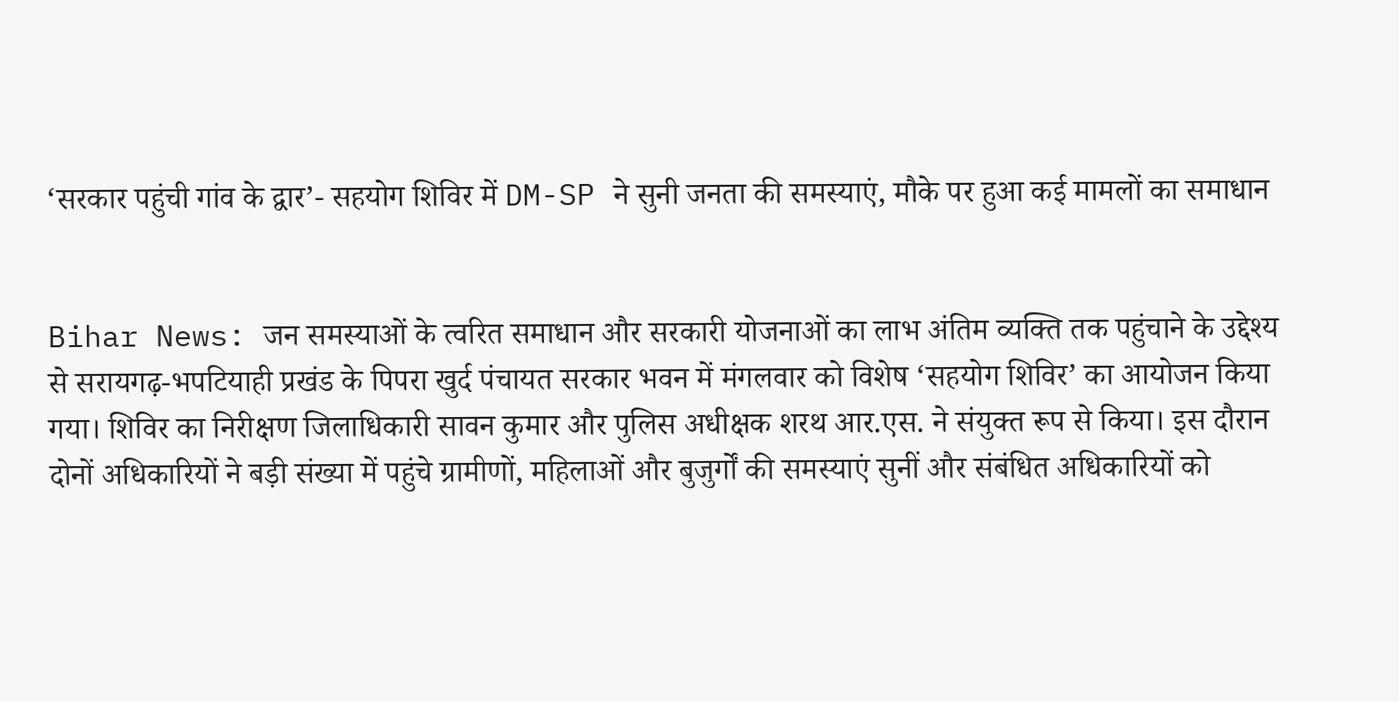‘सरकार पहुंची गांव के द्वार’- सहयोग शिविर में DM-SP ने सुनी जनता की समस्याएं, मौके पर हुआ कई मामलों का समाधान


Bihar News: जन समस्याओं के त्वरित समाधान और सरकारी योजनाओं का लाभ अंतिम व्यक्ति तक पहुंचाने के उद्देश्य से सरायगढ़-भपटियाही प्रखंड के पिपरा खुर्द पंचायत सरकार भवन में मंगलवार को विशेष ‘सहयोग शिविर’ का आयोजन किया गया। शिविर का निरीक्षण जिलाधिकारी सावन कुमार और पुलिस अधीक्षक शरथ आर.एस. ने संयुक्त रूप से किया। इस दौरान दोनों अधिकारियों ने बड़ी संख्या में पहुंचे ग्रामीणों, महिलाओं और बुजुर्गों की समस्याएं सुनीं और संबंधित अधिकारियों को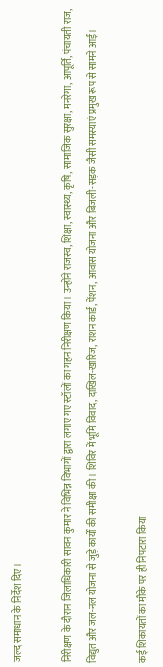जल्द समाधान के निर्देश दिए।

निरीक्षण के दौरान जिलाधिकारी सावन कुमार ने विभिन्न विभागों द्वारा लगाए गए स्टॉलों का गहन निरीक्षण किया। उन्होंने राजस्व, शिक्षा, स्वास्थ्य, कृषि, सामाजिक सुरक्षा, मनरेगा, आपूर्ति, पंचायती राज, विद्युत और जल-नल योजना से जुड़े कार्यों की समीक्षा की। शिविर में भूमि विवाद, दाखिल-खारिज, राशन कार्ड, पेंशन, आवास योजना और बिजली-सड़क जैसी समस्याएं प्रमुख रूप से सामने आईं।

कई शिकायतों का मौके पर ही निपटारा किया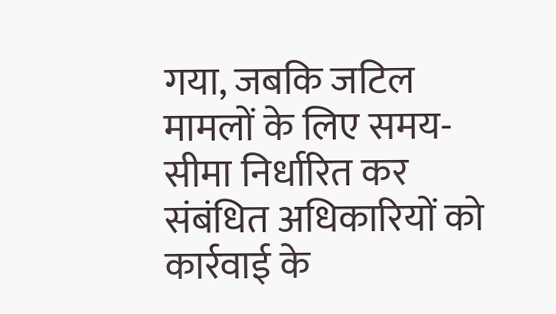गया, जबकि जटिल मामलों के लिए समय-सीमा निर्धारित कर संबंधित अधिकारियों को कार्रवाई के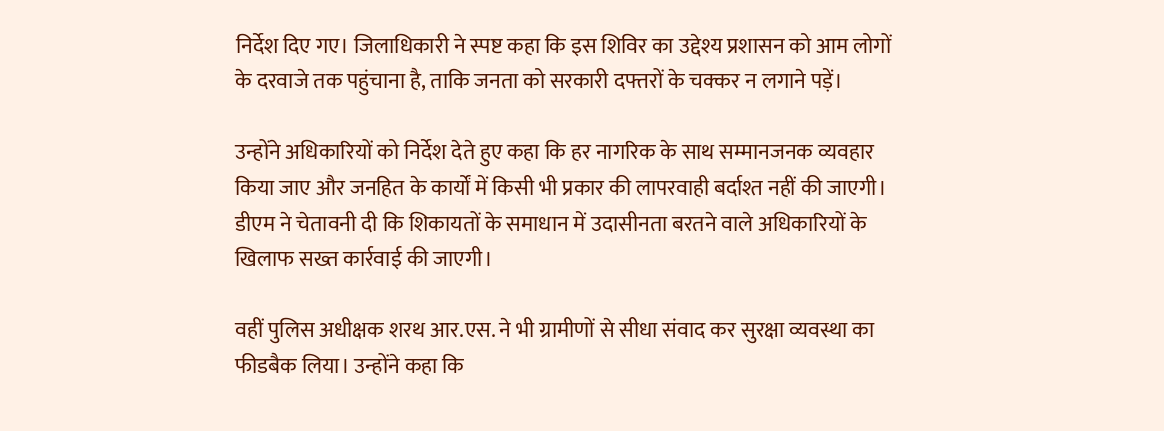निर्देश दिए गए। जिलाधिकारी ने स्पष्ट कहा कि इस शिविर का उद्देश्य प्रशासन को आम लोगों के दरवाजे तक पहुंचाना है, ताकि जनता को सरकारी दफ्तरों के चक्कर न लगाने पड़ें।

उन्होंने अधिकारियों को निर्देश देते हुए कहा कि हर नागरिक के साथ सम्मानजनक व्यवहार किया जाए और जनहित के कार्यों में किसी भी प्रकार की लापरवाही बर्दाश्त नहीं की जाएगी। डीएम ने चेतावनी दी कि शिकायतों के समाधान में उदासीनता बरतने वाले अधिकारियों के खिलाफ सख्त कार्रवाई की जाएगी।

वहीं पुलिस अधीक्षक शरथ आर.एस. ने भी ग्रामीणों से सीधा संवाद कर सुरक्षा व्यवस्था का फीडबैक लिया। उन्होंने कहा कि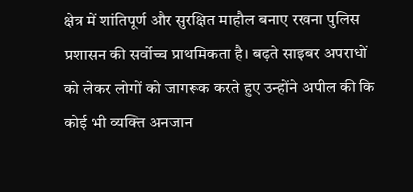क्षेत्र में शांतिपूर्ण और सुरक्षित माहौल बनाए रखना पुलिस प्रशासन की सर्वोच्च प्राथमिकता है। बढ़ते साइबर अपराधों को लेकर लोगों को जागरूक करते हुए उन्होंने अपील की कि कोई भी व्यक्ति अनजान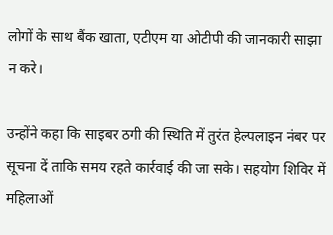लोगों के साथ बैंक खाता, एटीएम या ओटीपी की जानकारी साझा न करे।

उन्होंने कहा कि साइबर ठगी की स्थिति में तुरंत हेल्पलाइन नंबर पर सूचना दें ताकि समय रहते कार्रवाई की जा सके। सहयोग शिविर में महिलाओं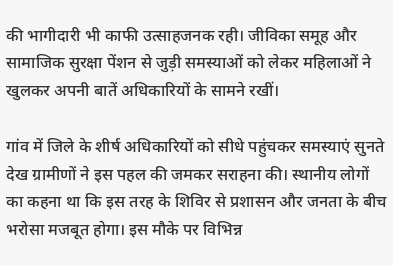की भागीदारी भी काफी उत्साहजनक रही। जीविका समूह और सामाजिक सुरक्षा पेंशन से जुड़ी समस्याओं को लेकर महिलाओं ने खुलकर अपनी बातें अधिकारियों के सामने रखीं।

गांव में जिले के शीर्ष अधिकारियों को सीधे पहुंचकर समस्याएं सुनते देख ग्रामीणों ने इस पहल की जमकर सराहना की। स्थानीय लोगों का कहना था कि इस तरह के शिविर से प्रशासन और जनता के बीच भरोसा मजबूत होगा। इस मौके पर विभिन्न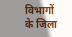विभागों के जिला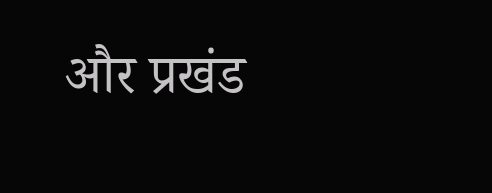और प्रखंड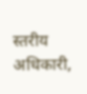स्तरीय अधिकारी,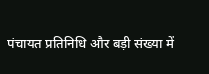पंचायत प्रतिनिधि और बड़ी संख्या में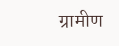ग्रामीण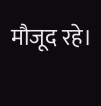मौजूद रहे।